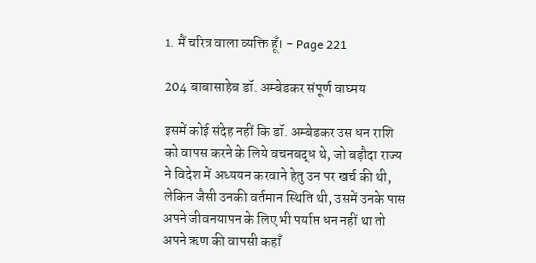1. मैं चरित्र वाला व्यक्ति हूँ। - Page 221

204 बाबासाहेब डॉ. अम्बेडकर संपूर्ण वाघ्मय

इसमें कोई संदेह नहीं कि डॉ. अम्बेडकर उस धन राशि को वापस करने के लिये वचनबद्ध थे, जो बड़ौदा राज्य ने विदेश में अध्ययन करवाने हेतु उन पर खर्च की थी, लेकिन जैसी उनकी वर्तमान स्थिति थी, उसमें उनके पास अपने जीवनयापन के लिए भी पर्याप्त धन नहीं था तो अपने ऋण की वापसी कहाँ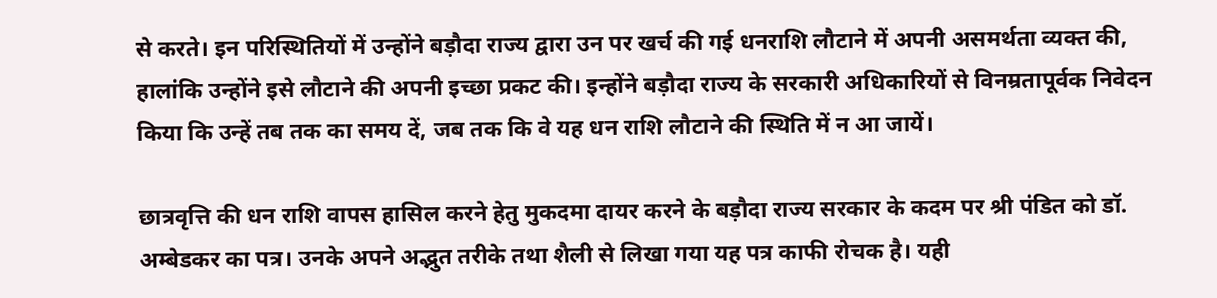से करते। इन परिस्थितियों में उन्होंने बड़ौदा राज्य द्वारा उन पर खर्च की गई धनराशि लौटाने में अपनी असमर्थता व्यक्त की, हालांकि उन्होंने इसे लौटाने की अपनी इच्छा प्रकट की। इन्होंने बड़ौदा राज्य के सरकारी अधिकारियों से विनम्रतापूर्वक निवेदन किया कि उन्हें तब तक का समय दें, जब तक कि वे यह धन राशि लौटाने की स्थिति में न आ जायें।

छात्रवृत्ति की धन राशि वापस हासिल करने हेतु मुकदमा दायर करने के बड़ौदा राज्य सरकार के कदम पर श्री पंडित को डॉ. अम्बेडकर का पत्र। उनके अपने अद्भुत तरीके तथा शैली से लिखा गया यह पत्र काफी रोचक है। यही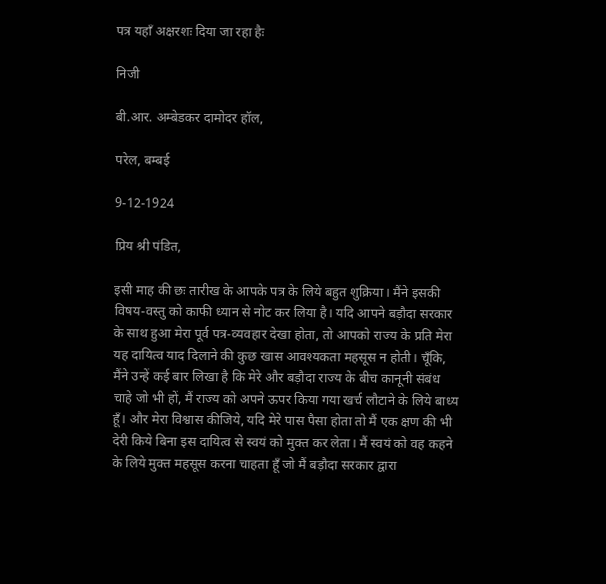पत्र यहाँ अक्षरशः दिया जा रहा हैः

निजी

बी.आर. अम्बेडकर दामोदर हॉल,

परेल, बम्बई

9-12-1924

प्रिय श्री पंडित,

इसी माह की छः तारीख के आपके पत्र के लिये बहुत शुक्रिया। मैंने इसकी विषय-वस्तु को काफी ध्यान से नोट कर लिया है। यदि आपने बड़ौदा सरकार के साथ हुआ मेरा पूर्व पत्र-व्यवहार देखा होता, तो आपको राज्य के प्रति मेरा यह दायित्व याद दिलाने की कुछ खास आवश्यकता महसूस न होती। चूँकि, मैंने उन्हें कई बार लिखा है कि मेरे और बड़ौदा राज्य के बीच कानूनी संबंध चाहे जो भी हों, मैं राज्य को अपने ऊपर किया गया खर्च लौटाने के लिये बाध्य हूँ। और मेरा विश्वास कीजिये, यदि मेरे पास पैसा होता तो मैं एक क्षण की भी देरी किये बिना इस दायित्व से स्वयं को मुक्त कर लेता। मैं स्वयं को वह कहने के लिये मुक्त महसूस करना चाहता हूँ जो मैं बड़ौदा सरकार द्वारा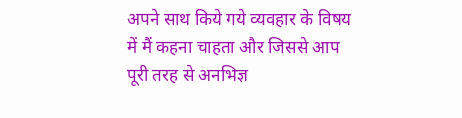अपने साथ किये गये व्यवहार के विषय में मैं कहना चाहता और जिससे आप पूरी तरह से अनभिज्ञ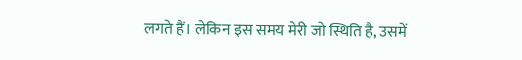लगते हैं। लेकिन इस समय मेरी जो स्थिति है, उसमें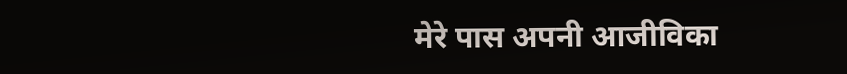मेरे पास अपनी आजीविका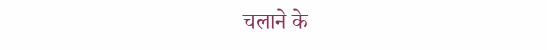चलाने के